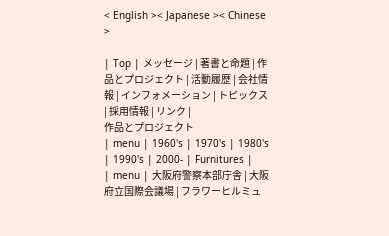< English >< Japanese >< Chinese >

| Top | メッセージ | 著書と命題 | 作品とプロジェクト | 活動履歴 | 会社情報 | インフォメーション | トピックス | 採用情報 | リンク |
作品とプロジェクト
| menu | 1960's | 1970's | 1980's | 1990's | 2000- | Furnitures |
| menu | 大阪府警察本部庁舎 | 大阪府立国際会議場 | フラワーヒルミュ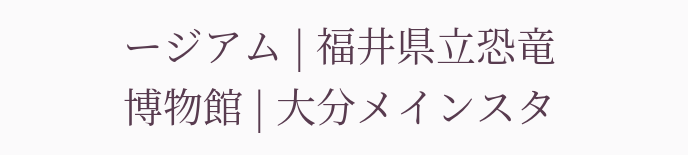ージアム | 福井県立恐竜博物館 | 大分メインスタ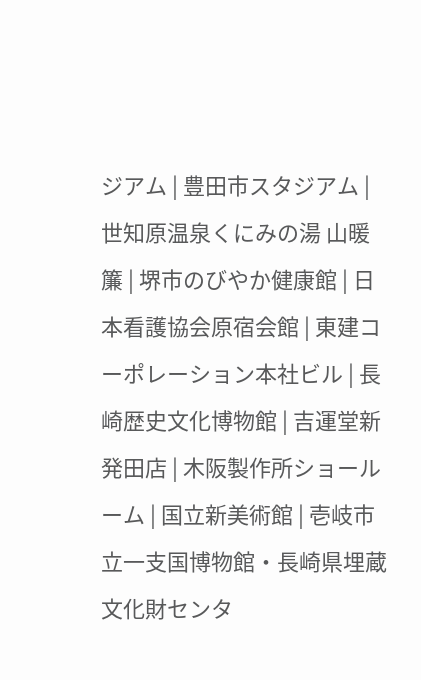ジアム | 豊田市スタジアム | 世知原温泉くにみの湯 山暖簾 | 堺市のびやか健康館 | 日本看護協会原宿会館 | 東建コーポレーション本社ビル | 長崎歴史文化博物館 | 吉運堂新発田店 | 木阪製作所ショールーム | 国立新美術館 | 壱岐市立一支国博物館・長崎県埋蔵文化財センタ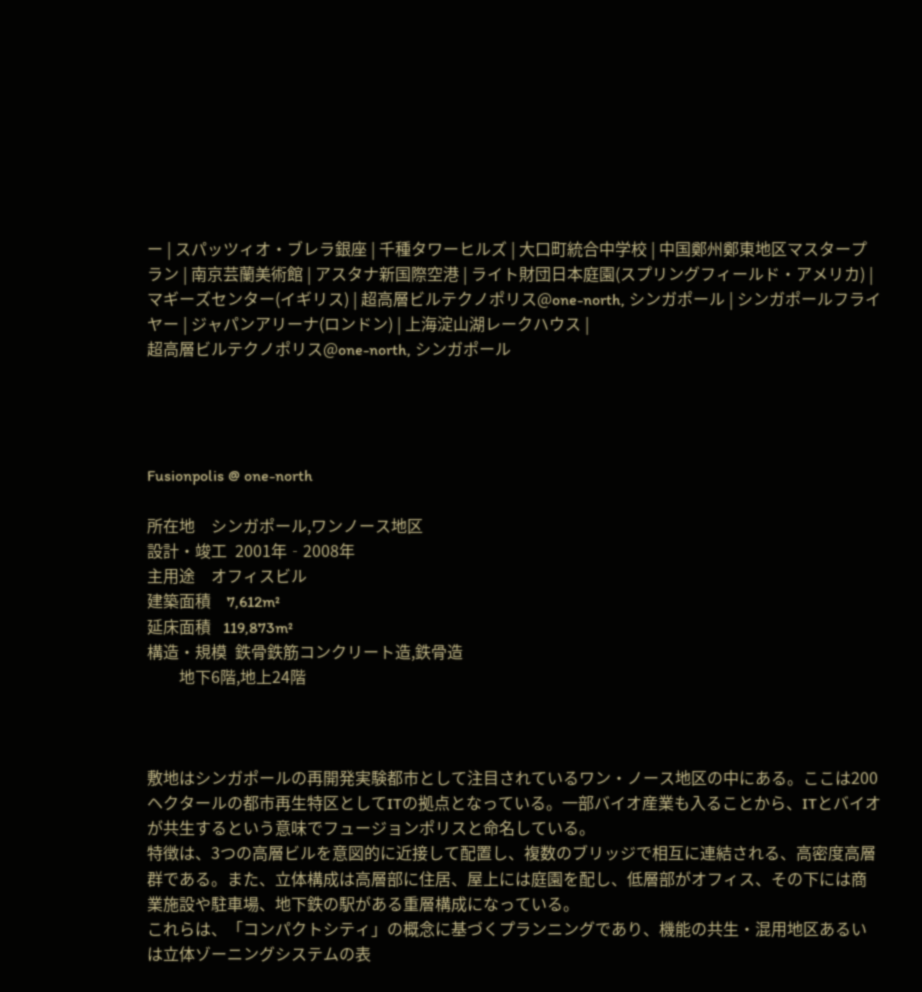ー | スパッツィオ・ブレラ銀座 | 千種タワーヒルズ | 大口町統合中学校 | 中国鄭州鄭東地区マスタープラン | 南京芸蘭美術館 | アスタナ新国際空港 | ライト財団日本庭園(スプリングフィールド・アメリカ) | マギーズセンター(イギリス) | 超高層ビルテクノポリス@one-north, シンガポール | シンガポールフライヤー | ジャパンアリーナ(ロンドン) | 上海淀山湖レークハウス |
超高層ビルテクノポリス@one-north, シンガポール




Fusionpolis @ one-north

所在地    シンガポール,ワンノース地区
設計・竣工  2001年‐2008年
主用途    オフィスビル
建築面積    7,612m²
延床面積   119,873m²
構造・規模  鉄骨鉄筋コンクリート造,鉄骨造
        地下6階,地上24階



敷地はシンガポールの再開発実験都市として注目されているワン・ノース地区の中にある。ここは200ヘクタールの都市再生特区としてITの拠点となっている。一部バイオ産業も入ることから、ITとバイオが共生するという意味でフュージョンポリスと命名している。
特徴は、3つの高層ビルを意図的に近接して配置し、複数のブリッジで相互に連結される、高密度高層群である。また、立体構成は高層部に住居、屋上には庭園を配し、低層部がオフィス、その下には商業施設や駐車場、地下鉄の駅がある重層構成になっている。
これらは、「コンパクトシティ」の概念に基づくプランニングであり、機能の共生・混用地区あるいは立体ゾーニングシステムの表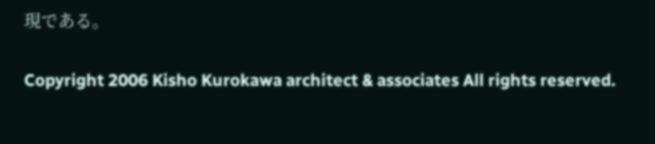現である。

Copyright 2006 Kisho Kurokawa architect & associates All rights reserved.